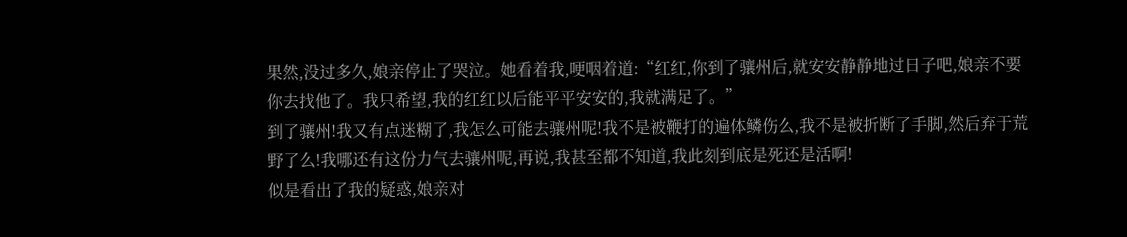果然,没过多久,娘亲停止了哭泣。她看着我,哽咽着道:“红红,你到了骧州后,就安安静静地过日子吧,娘亲不要你去找他了。我只希望,我的红红以后能平平安安的,我就满足了。”
到了骧州!我又有点迷糊了,我怎么可能去骧州呢!我不是被鞭打的遍体鳞伤么,我不是被折断了手脚,然后弃于荒野了么!我哪还有这份力气去骧州呢,再说,我甚至都不知道,我此刻到底是死还是活啊!
似是看出了我的疑惑,娘亲对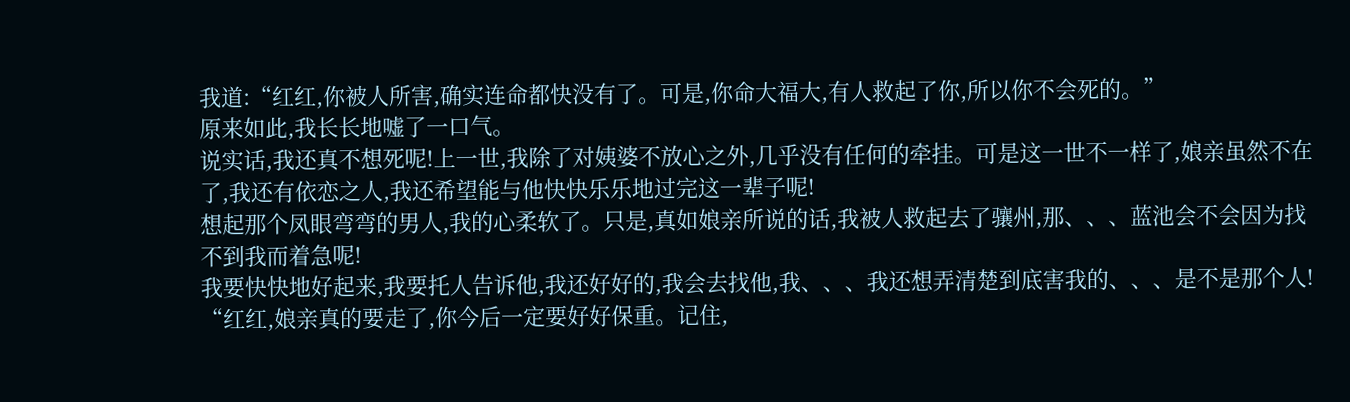我道:“红红,你被人所害,确实连命都快没有了。可是,你命大福大,有人救起了你,所以你不会死的。”
原来如此,我长长地嘘了一口气。
说实话,我还真不想死呢!上一世,我除了对姨婆不放心之外,几乎没有任何的牵挂。可是这一世不一样了,娘亲虽然不在了,我还有依恋之人,我还希望能与他快快乐乐地过完这一辈子呢!
想起那个凤眼弯弯的男人,我的心柔软了。只是,真如娘亲所说的话,我被人救起去了骧州,那、、、蓝池会不会因为找不到我而着急呢!
我要快快地好起来,我要托人告诉他,我还好好的,我会去找他,我、、、我还想弄清楚到底害我的、、、是不是那个人!
“红红,娘亲真的要走了,你今后一定要好好保重。记住,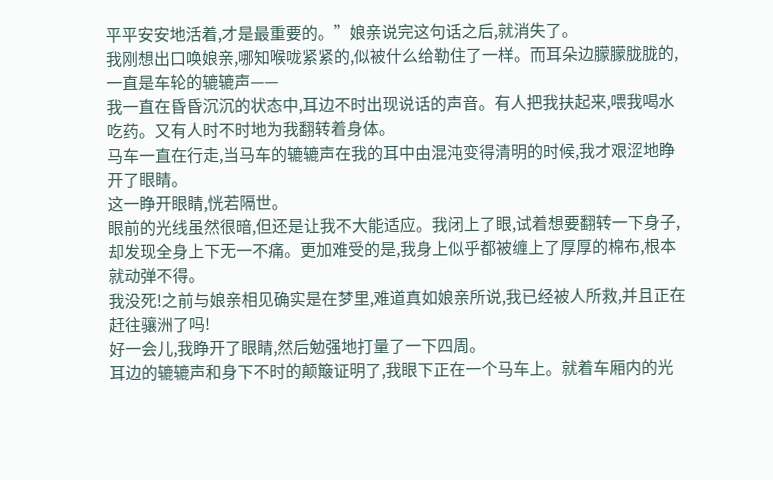平平安安地活着,才是最重要的。”娘亲说完这句话之后,就消失了。
我刚想出口唤娘亲,哪知喉咙紧紧的,似被什么给勒住了一样。而耳朵边朦朦胧胧的,一直是车轮的辘辘声——
我一直在昏昏沉沉的状态中,耳边不时出现说话的声音。有人把我扶起来,喂我喝水吃药。又有人时不时地为我翻转着身体。
马车一直在行走,当马车的辘辘声在我的耳中由混沌变得清明的时候,我才艰涩地睁开了眼睛。
这一睁开眼睛,恍若隔世。
眼前的光线虽然很暗,但还是让我不大能适应。我闭上了眼,试着想要翻转一下身子,却发现全身上下无一不痛。更加难受的是,我身上似乎都被缠上了厚厚的棉布,根本就动弹不得。
我没死!之前与娘亲相见确实是在梦里,难道真如娘亲所说,我已经被人所救,并且正在赶往骧洲了吗!
好一会儿,我睁开了眼睛,然后勉强地打量了一下四周。
耳边的辘辘声和身下不时的颠簸证明了,我眼下正在一个马车上。就着车厢内的光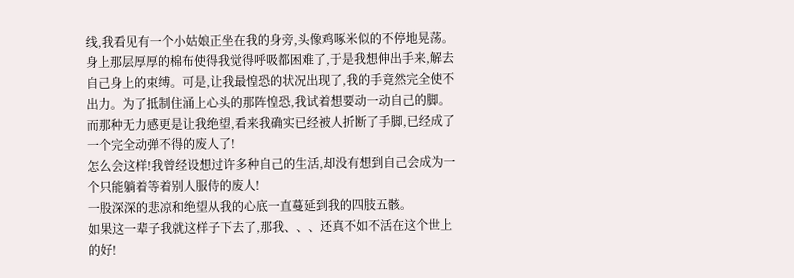线,我看见有一个小姑娘正坐在我的身旁,头像鸡啄米似的不停地晃荡。
身上那层厚厚的棉布使得我觉得呼吸都困难了,于是我想伸出手来,解去自己身上的束缚。可是,让我最惶恐的状况出现了,我的手竟然完全使不出力。为了抵制住涌上心头的那阵惶恐,我试着想要动一动自己的脚。而那种无力感更是让我绝望,看来我确实已经被人折断了手脚,已经成了一个完全动弹不得的废人了!
怎么会这样!我曾经设想过许多种自己的生活,却没有想到自己会成为一个只能躺着等着别人服侍的废人!
一股深深的悲凉和绝望从我的心底一直蔓延到我的四肢五骸。
如果这一辈子我就这样子下去了,那我、、、还真不如不活在这个世上的好!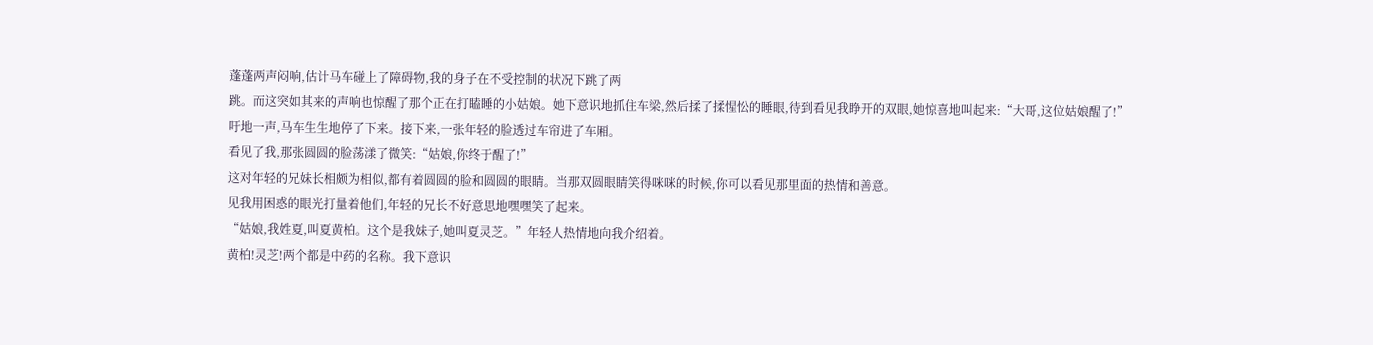蓬蓬两声闷响,估计马车碰上了障碍物,我的身子在不受控制的状况下跳了两
跳。而这突如其来的声响也惊醒了那个正在打瞌睡的小姑娘。她下意识地抓住车梁,然后揉了揉惺忪的睡眼,待到看见我睁开的双眼,她惊喜地叫起来:“大哥,这位姑娘醒了!”
吁地一声,马车生生地停了下来。接下来,一张年轻的脸透过车帘进了车厢。
看见了我,那张圆圆的脸荡漾了微笑:“姑娘,你终于醒了!”
这对年轻的兄妹长相颇为相似,都有着圆圆的脸和圆圆的眼睛。当那双圆眼睛笑得咪咪的时候,你可以看见那里面的热情和善意。
见我用困惑的眼光打量着他们,年轻的兄长不好意思地嘿嘿笑了起来。
“姑娘,我姓夏,叫夏黄柏。这个是我妹子,她叫夏灵芝。”年轻人热情地向我介绍着。
黄柏!灵芝!两个都是中药的名称。我下意识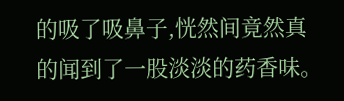的吸了吸鼻子,恍然间竟然真的闻到了一股淡淡的药香味。